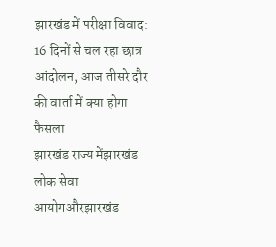झारखंड में परीक्षा विवाद: 16 दिनों से चल रहा छात्र आंदोलन, आज तीसरे दौर की वार्ता में क्या होगा फैसला
झारखंड राज्य मेंझारखंड लोक सेवा आयोगऔरझारखंड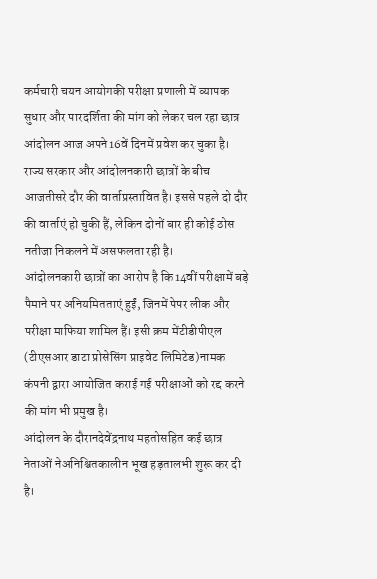कर्मचारी चयन आयोगकी परीक्षा प्रणाली में व्यापक सुधार और पारदर्शिता की मांग को लेकर चल रहा छात्र आंदोलन आज अपने16वें दिनमें प्रवेश कर चुका है। राज्य सरकार और आंदोलनकारी छात्रों के बीच आजतीसरे दौर की वार्ताप्रस्तावित है। इससे पहले दो दौर की वार्ताएं हो चुकी हैं, लेकिन दोनों बार ही कोई ठोस नतीजा निकलने में असफलता रही है।
आंदोलनकारी छात्रों का आरोप है कि14वीं परीक्षामें बड़े पैमाने पर अनियमितताएं हुईं, जिनमें पेपर लीक और परीक्षा माफिया शामिल हैं। इसी क्रम मेंटीडीपीएल (टीएसआर डाटा प्रोसेसिंग प्राइवेट लिमिटेड)नामक कंपनी द्वारा आयोजित कराई गई परीक्षाओं को रद्द करने की मांग भी प्रमुख है।
आंदोलन के दौरानदेवेंद्रनाथ महतोसहित कई छात्र नेताओं नेअनिश्चितकालीन भूख हड़तालभी शुरू कर दी है।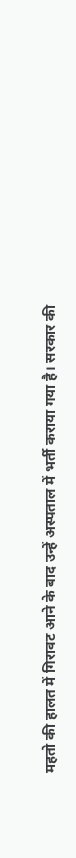महतो की हालत में गिरावट आने के बाद उन्हें अस्पताल में भर्ती कराया गया है। सरकार की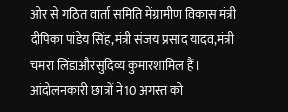ओर से गठित वार्ता समिति मेंग्रामीण विकास मंत्री दीपिका पांडेय सिंह,मंत्री संजय प्रसाद यादव,मंत्री चमरा लिंडाऔरसुदिव्य कुमारशामिल हैं।
आंदोलनकारी छात्रों ने10 अगस्त को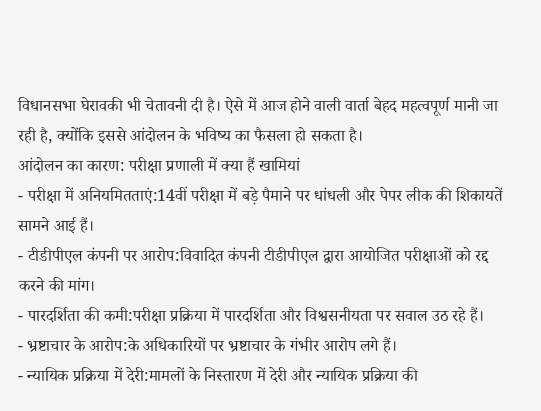विधानसभा घेरावकी भी चेतावनी दी है। ऐसे में आज होने वाली वार्ता बेहद महत्वपूर्ण मानी जा रही है, क्योंकि इससे आंदोलन के भविष्य का फैसला हो सकता है।
आंदोलन का कारण: परीक्षा प्रणाली में क्या हैं खामियां
- परीक्षा में अनियमितताएं:14वीं परीक्षा में बड़े पैमाने पर धांधली और पेपर लीक की शिकायतें सामने आई हैं।
- टीडीपीएल कंपनी पर आरोप:विवादित कंपनी टीडीपीएल द्वारा आयोजित परीक्षाओं को रद्द करने की मांग।
- पारदर्शिता की कमी:परीक्षा प्रक्रिया में पारदर्शिता और विश्वसनीयता पर सवाल उठ रहे हैं।
- भ्रष्टाचार के आरोप:के अधिकारियों पर भ्रष्टाचार के गंभीर आरोप लगे हैं।
- न्यायिक प्रक्रिया में देरी:मामलों के निस्तारण में देरी और न्यायिक प्रक्रिया की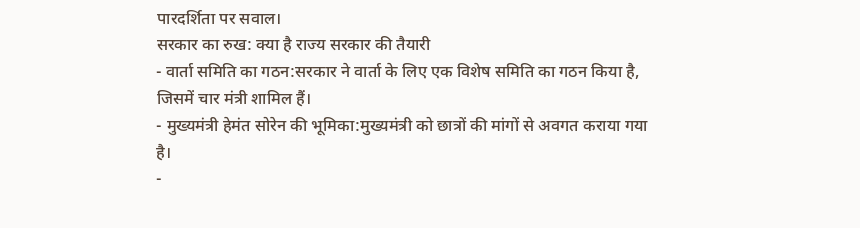पारदर्शिता पर सवाल।
सरकार का रुख: क्या है राज्य सरकार की तैयारी
- वार्ता समिति का गठन:सरकार ने वार्ता के लिए एक विशेष समिति का गठन किया है, जिसमें चार मंत्री शामिल हैं।
- मुख्यमंत्री हेमंत सोरेन की भूमिका:मुख्यमंत्री को छात्रों की मांगों से अवगत कराया गया है।
-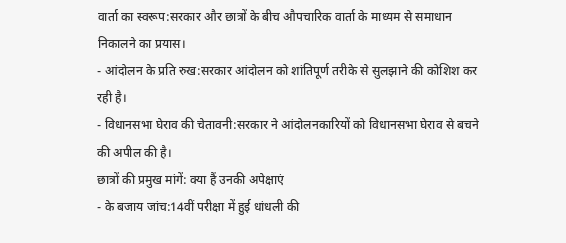वार्ता का स्वरूप:सरकार और छात्रों के बीच औपचारिक वार्ता के माध्यम से समाधान निकालने का प्रयास।
- आंदोलन के प्रति रुख:सरकार आंदोलन को शांतिपूर्ण तरीके से सुलझाने की कोशिश कर रही है।
- विधानसभा घेराव की चेतावनी:सरकार ने आंदोलनकारियों को विधानसभा घेराव से बचने की अपील की है।
छात्रों की प्रमुख मांगें: क्या हैं उनकी अपेक्षाएं
- के बजाय जांच:14वीं परीक्षा में हुई धांधली की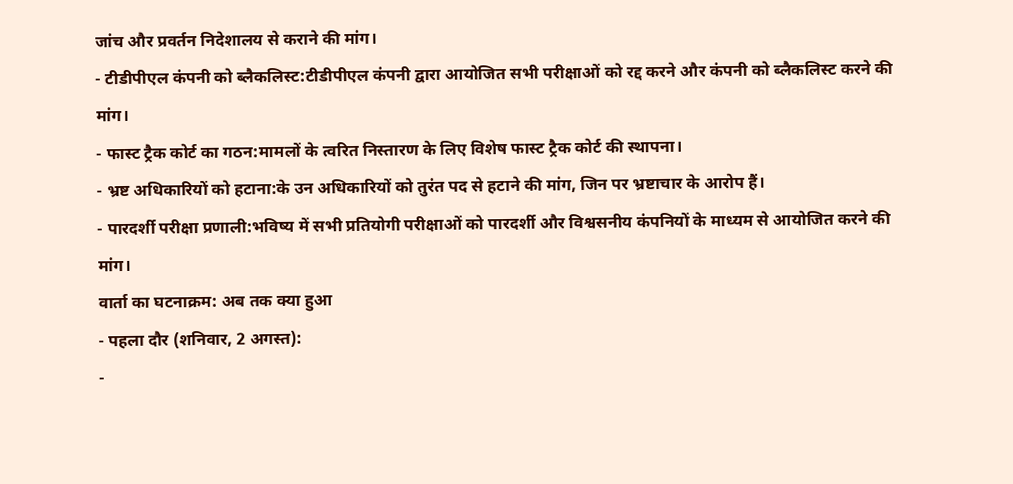जांच और प्रवर्तन निदेशालय से कराने की मांग।
- टीडीपीएल कंपनी को ब्लैकलिस्ट:टीडीपीएल कंपनी द्वारा आयोजित सभी परीक्षाओं को रद्द करने और कंपनी को ब्लैकलिस्ट करने की मांग।
- फास्ट ट्रैक कोर्ट का गठन:मामलों के त्वरित निस्तारण के लिए विशेष फास्ट ट्रैक कोर्ट की स्थापना।
- भ्रष्ट अधिकारियों को हटाना:के उन अधिकारियों को तुरंत पद से हटाने की मांग, जिन पर भ्रष्टाचार के आरोप हैं।
- पारदर्शी परीक्षा प्रणाली:भविष्य में सभी प्रतियोगी परीक्षाओं को पारदर्शी और विश्वसनीय कंपनियों के माध्यम से आयोजित करने की मांग।
वार्ता का घटनाक्रम: अब तक क्या हुआ
- पहला दौर (शनिवार, 2 अगस्त):
-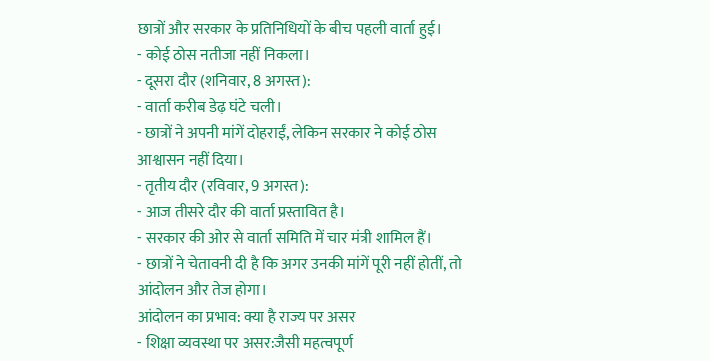छात्रों और सरकार के प्रतिनिधियों के बीच पहली वार्ता हुई।
- कोई ठोस नतीजा नहीं निकला।
- दूसरा दौर (शनिवार, 8 अगस्त):
- वार्ता करीब डेढ़ घंटे चली।
- छात्रों ने अपनी मांगें दोहराईं, लेकिन सरकार ने कोई ठोस आश्वासन नहीं दिया।
- तृतीय दौर (रविवार, 9 अगस्त):
- आज तीसरे दौर की वार्ता प्रस्तावित है।
- सरकार की ओर से वार्ता समिति में चार मंत्री शामिल हैं।
- छात्रों ने चेतावनी दी है कि अगर उनकी मांगें पूरी नहीं होतीं, तो आंदोलन और तेज होगा।
आंदोलन का प्रभाव: क्या है राज्य पर असर
- शिक्षा व्यवस्था पर असर:जैसी महत्वपूर्ण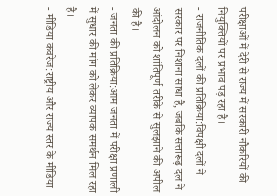परीक्षाओं में देरी से राज्य में सरकारी नौकरियों की नियुक्तियों पर प्रभाव पड़ रहा है।
- राजनीतिक दलों की प्रतिक्रिया:विपक्षी दलों ने सरकार पर निशाना साधा है, जबकि सत्तारूढ़ दल ने आंदोलन को शांतिपूर्ण तरीके से सुलझाने की अपील की है।
- जनता की प्रतिक्रिया:आम जनता में परीक्षा प्रणाली में सुधार की मांग को लेकर व्यापक समर्थन मिल रहा है।
- मीडिया कवरेज:राष्ट्रीय और राज्य स्तर के मीडिया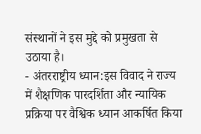संस्थानों ने इस मुद्दे को प्रमुखता से उठाया है।
- अंतरराष्ट्रीय ध्यान:इस विवाद ने राज्य में शैक्षणिक पारदर्शिता और न्यायिक प्रक्रिया पर वैश्विक ध्यान आकर्षित किया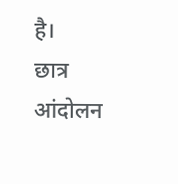है।
छात्र आंदोलन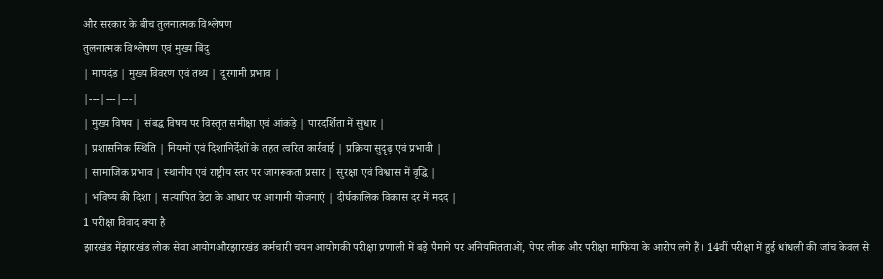और सरकार के बीच तुलनात्मक विश्लेषण
तुलनात्मक विश्लेषण एवं मुख्य बिंदु
| मापदंड | मुख्य विवरण एवं तथ्य | दूरगामी प्रभाव |
|---|---|---|
| मुख्य विषय | संबद्ध विषय पर विस्तृत समीक्षा एवं आंकड़े | पारदर्शिता में सुधार |
| प्रशासनिक स्थिति | नियमों एवं दिशानिर्देशों के तहत त्वरित कार्रवाई | प्रक्रिया सुदृढ़ एवं प्रभावी |
| सामाजिक प्रभाव | स्थानीय एवं राष्ट्रीय स्तर पर जागरूकता प्रसार | सुरक्षा एवं विश्वास में वृद्धि |
| भविष्य की दिशा | सत्यापित डेटा के आधार पर आगामी योजनाएं | दीर्घकालिक विकास दर में मदद |
1 परीक्षा विवाद क्या है
झारखंड मेंझारखंड लोक सेवा आयोगऔरझारखंड कर्मचारी चयन आयोगकी परीक्षा प्रणाली में बड़े पैमाने पर अनियमितताओं, पेपर लीक और परीक्षा माफिया के आरोप लगे हैं। 14वीं परीक्षा में हुई धांधली की जांच केवल से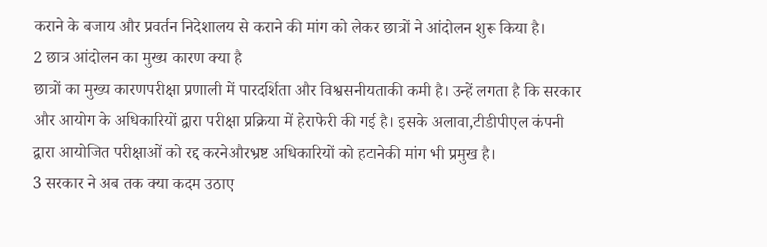कराने के बजाय और प्रवर्तन निदेशालय से कराने की मांग को लेकर छात्रों ने आंदोलन शुरू किया है।
2 छात्र आंदोलन का मुख्य कारण क्या है
छात्रों का मुख्य कारणपरीक्षा प्रणाली में पारदर्शिता और विश्वसनीयताकी कमी है। उन्हें लगता है कि सरकार और आयोग के अधिकारियों द्वारा परीक्षा प्रक्रिया में हेराफेरी की गई है। इसके अलावा,टीडीपीएल कंपनी द्वारा आयोजित परीक्षाओं को रद्द करनेऔरभ्रष्ट अधिकारियों को हटानेकी मांग भी प्रमुख है।
3 सरकार ने अब तक क्या कदम उठाए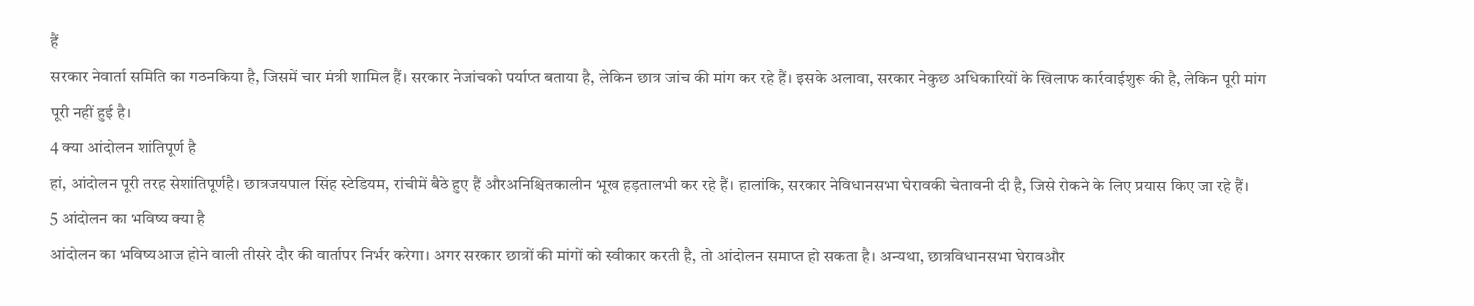हैं
सरकार नेवार्ता समिति का गठनकिया है, जिसमें चार मंत्री शामिल हैं। सरकार नेजांचको पर्याप्त बताया है, लेकिन छात्र जांच की मांग कर रहे हैं। इसके अलावा, सरकार नेकुछ अधिकारियों के खिलाफ कार्रवाईशुरू की है, लेकिन पूरी मांग पूरी नहीं हुई है।
4 क्या आंदोलन शांतिपूर्ण है
हां, आंदोलन पूरी तरह सेशांतिपूर्णहै। छात्रजयपाल सिंह स्टेडियम, रांचीमें बैठे हुए हैं औरअनिश्चितकालीन भूख हड़तालभी कर रहे हैं। हालांकि, सरकार नेविधानसभा घेरावकी चेतावनी दी है, जिसे रोकने के लिए प्रयास किए जा रहे हैं।
5 आंदोलन का भविष्य क्या है
आंदोलन का भविष्यआज होने वाली तीसरे दौर की वार्तापर निर्भर करेगा। अगर सरकार छात्रों की मांगों को स्वीकार करती है, तो आंदोलन समाप्त हो सकता है। अन्यथा, छात्रविधानसभा घेरावऔर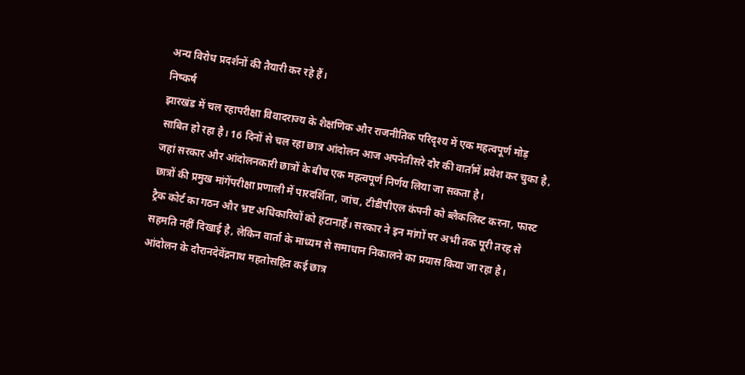अन्य विरोध प्रदर्शनों की तैयारी कर रहे हैं।
निष्कर्ष
झारखंड में चल रहापरीक्षा विवादराज्य के शैक्षणिक और राजनीतिक परिदृश्य में एक महत्वपूर्ण मोड़ साबित हो रहा है। 16 दिनों से चल रहा छात्र आंदोलन आज अपनेतीसरे दौर की वार्तामें प्रवेश कर चुका है, जहां सरकार और आंदोलनकारी छात्रों के बीच एक महत्वपूर्ण निर्णय लिया जा सकता है।
छात्रों की प्रमुख मांगेंपरीक्षा प्रणाली में पारदर्शिता, जांच, टीडीपीएल कंपनी को ब्लैकलिस्ट करना, फास्ट ट्रैक कोर्ट का गठन और भ्रष्ट अधिकारियों को हटानाहैं। सरकार ने इन मांगों पर अभी तक पूरी तरह से सहमति नहीं दिखाई है, लेकिन वार्ता के माध्यम से समाधान निकालने का प्रयास किया जा रहा है।
आंदोलन के दौरानदेवेंद्रनाथ महतोसहित कई छात्र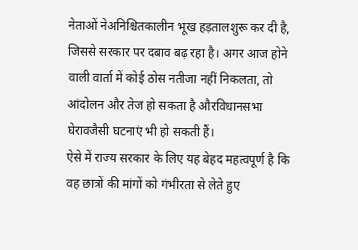नेताओं नेअनिश्चितकालीन भूख हड़तालशुरू कर दी है, जिससे सरकार पर दबाव बढ़ रहा है। अगर आज होने वाली वार्ता में कोई ठोस नतीजा नहीं निकलता, तो आंदोलन और तेज हो सकता है औरविधानसभा घेरावजैसी घटनाएं भी हो सकती हैं।
ऐसे में राज्य सरकार के लिए यह बेहद महत्वपूर्ण है कि वह छात्रों की मांगों को गंभीरता से लेते हुए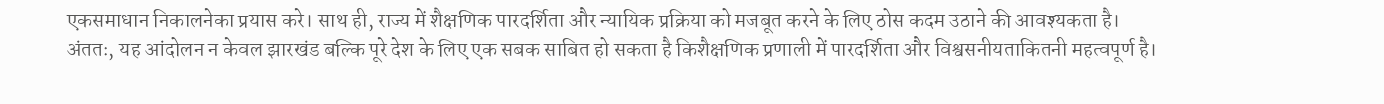एकसमाधान निकालनेका प्रयास करे। साथ ही, राज्य में शैक्षणिक पारदर्शिता और न्यायिक प्रक्रिया को मजबूत करने के लिए ठोस कदम उठाने की आवश्यकता है।
अंततः, यह आंदोलन न केवल झारखंड बल्कि पूरे देश के लिए एक सबक साबित हो सकता है किशैक्षणिक प्रणाली में पारदर्शिता और विश्वसनीयताकितनी महत्वपूर्ण है।